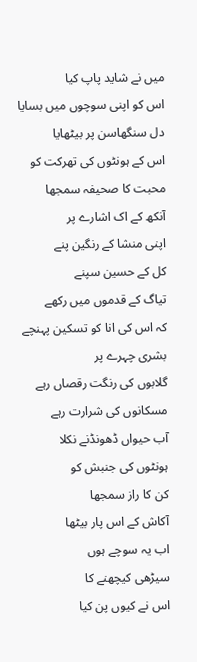میں نے شاید پاپ کیا
اس کو اپنی سوچوں میں بسایا
دل سنگھاسن پر بیٹھایا
اس کے ہونٹوں کی تھرکت کو
محبت کا صحیفہ سمجھا
آنکھ کے اک اشارے پر
اپنی منشا کے رنگین پنے
کل کے حسین سپنے
تیاگ کے قدموں میں رکھے
کہ اس کی انا کو تسکین پہنچے
بشری چہرے پر
گلابوں کی رنگت رقصاں رہے
مسکانوں کی شرارت رہے
آب حیواں ڈھونڈنے نکلا
ہونٹوں کی جنبش کو
کن کا راز سمجھا
آکاش کے اس پار بیٹھا
اب یہ سوچے ہوں
سیڑھی کیچھنے کا
اس نے کیوں پن کیا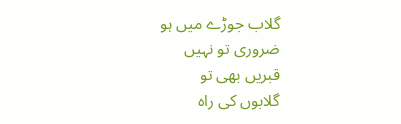گلاب جوڑے میں ہو
ضروری تو نہیں
قبریں بھی تو
گلابوں کی راہ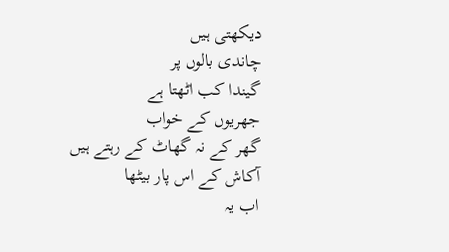دیکھتی ہیں
چاندی بالوں پر
گیندا کب اٹھتا ہے
جھریوں کے خواب
گھر کے نہ گھاٹ کے رہتے ہیں
آکاش کے اس پار بیٹھا
اب یہ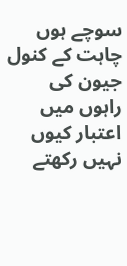سوچے ہوں
چاہت کے کنول
جیون کی راہوں میں
اعتبار کیوں نہیں رکھتے